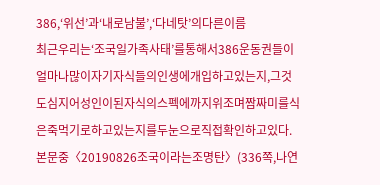386,‘위선’과‘내로남불’,‘다네탓’의다른이름
최근우리는‘조국일가족사태’를통해서386운동권들이얼마나많이자기자식들의인생에개입하고있는지,그것도심지어성인이된자식의스펙에까지위조며짬짜미를식은죽먹기로하고있는지를두눈으로직접확인하고있다.본문중〈20190826조국이라는조명탄〉(336쪽,나연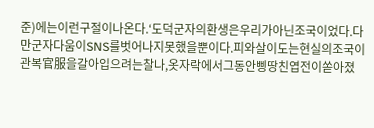준)에는이런구절이나온다.‘도덕군자의환생은우리가아닌조국이었다.다만군자다움이SNS를벗어나지못했을뿐이다.피와살이도는현실의조국이관복官服을갈아입으려는찰나,옷자락에서그동안삥땅친엽전이쏟아졌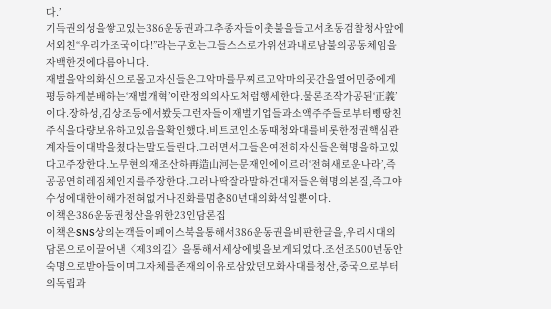다.’
기득권의성을쌓고있는386운동권과그추종자들이촛불을들고서초동검찰청사앞에서외친“우리가조국이다!”라는구호는그들스스로가위선과내로남불의공동체임을자백한것에다름아니다.
재벌을악의화신으로몰고자신들은그악마를무찌르고악마의곳간을열어민중에게평등하게분배하는‘재벌개혁’이란정의의사도처럼행세한다.물론조작가공된‘正義’이다.장하성,김상조등에서봤듯그런자들이재벌기업들과소액주주들로부터삥땅친주식을다량보유하고있음을확인했다.비트코인소동때청와대를비롯한정권핵심관계자들이대박을쳤다는말도들린다.그러면서그들은여전히자신들은혁명을하고있다고주장한다.노무현의재조산하再造山河는문재인에이르러‘전혀새로운나라’,즉공공연히레짐체인지를주장한다.그러나딱잘라말하건대저들은혁명의본질,즉그야수성에대한이해가전혀없거나진화를멈춘80년대의화석일뿐이다.
이책은386운동권청산을위한23인담론집
이책은SNS상의논객들이페이스북을통해서386운동권을비판한글을,우리시대의담론으로이끌어낸〈제3의길〉을통해서세상에빛을보게되었다.조선조500년동안숙명으로받아들이며그자체를존재의이유로삼았던모화사대를청산,중국으로부터의독립과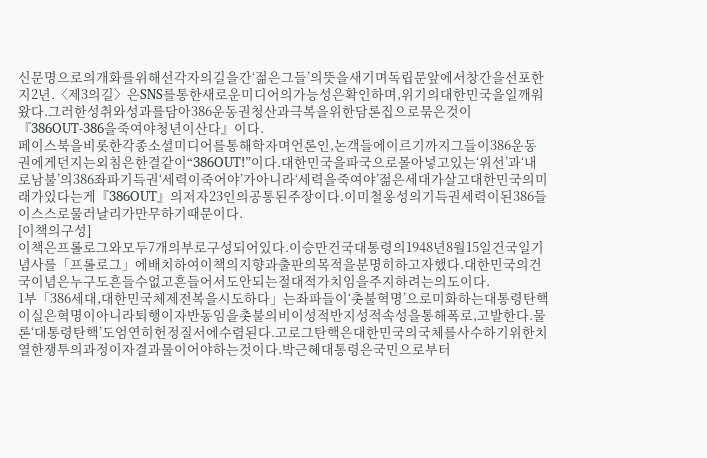신문명으로의개화를위해선각자의길을간‘젊은그들’의뜻을새기며독립문앞에서창간을선포한지2년.〈제3의길〉은SNS를통한새로운미디어의가능성은확인하며,위기의대한민국을일깨워왔다.그러한성취와성과를담아386운동권청산과극복을위한담론집으로묶은것이『386OUT-386을죽여야청년이산다』이다.
페이스북을비롯한각종소셜미디어를통해학자며언론인,논객들에이르기까지그들이386운동권에게던지는외침은한결같이“386OUT!”이다.대한민국을파국으로몰아넣고있는‘위선’과‘내로남불’의386좌파기득권‘세력이죽어야’가아니라‘세력을죽여야’젊은세대가살고대한민국의미래가있다는게『386OUT』의저자23인의공통된주장이다.이미철옹성의기득권세력이된386들이스스로물러날리가만무하기때문이다.
[이책의구성]
이책은프롤로그와모두7개의부로구성되어있다.이승만건국대통령의1948년8월15일건국일기념사를「프롤로그」에배치하여이책의지향과출판의목적을분명히하고자했다.대한민국의건국이념은누구도흔들수없고흔들어서도안되는절대적가치임을주지하려는의도이다.
1부「386세대,대한민국체제전복을시도하다」는좌파들이‘촛불혁명’으로미화하는대통령탄핵이실은혁명이아니라퇴행이자반동임을촛불의비이성적반지성적속성을통해폭로,고발한다.물론‘대통령탄핵’도엄연히헌정질서에수렴된다.고로그탄핵은대한민국의국체를사수하기위한치열한쟁투의과정이자결과물이어야하는것이다.박근혜대통령은국민으로부터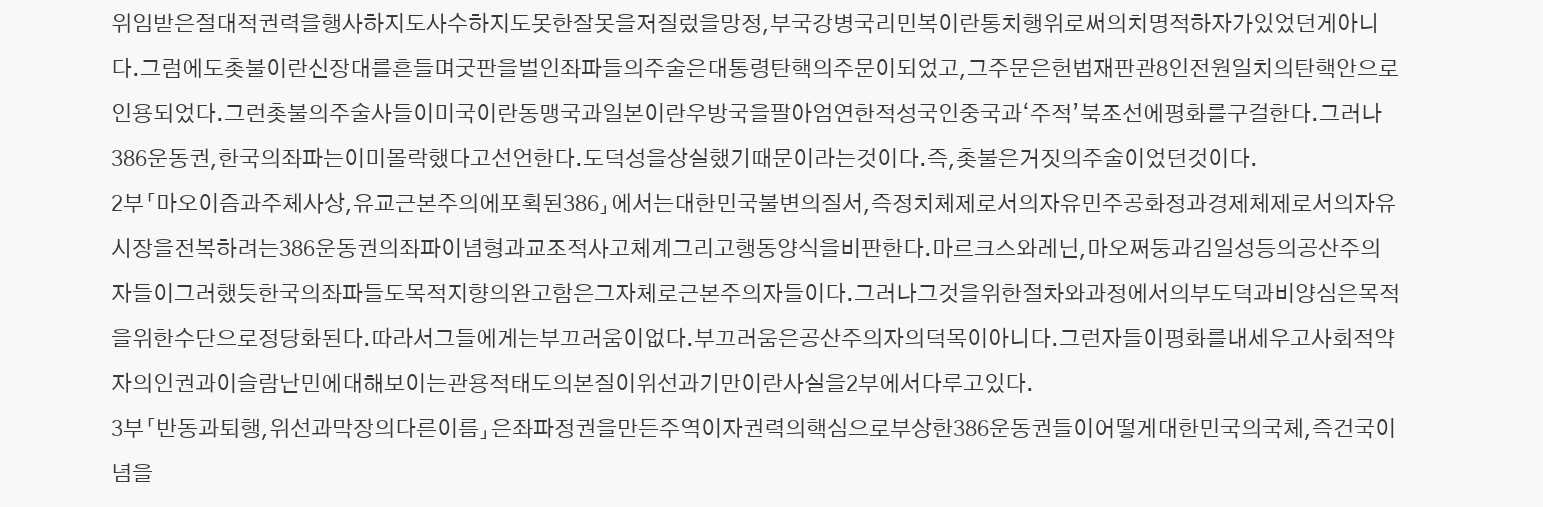위임받은절대적권력을행사하지도사수하지도못한잘못을저질렀을망정,부국강병국리민복이란통치행위로써의치명적하자가있었던게아니다.그럼에도촛불이란신장대를흔들며굿판을벌인좌파들의주술은대통령탄핵의주문이되었고,그주문은헌법재판관8인전원일치의탄핵안으로인용되었다.그런촛불의주술사들이미국이란동맹국과일본이란우방국을팔아엄연한적성국인중국과‘주적’북조선에평화를구걸한다.그러나386운동권,한국의좌파는이미몰락했다고선언한다.도덕성을상실했기때문이라는것이다.즉,촛불은거짓의주술이었던것이다.
2부「마오이즘과주체사상,유교근본주의에포획된386」에서는대한민국불변의질서,즉정치체제로서의자유민주공화정과경제체제로서의자유시장을전복하려는386운동권의좌파이념형과교조적사고체계그리고행동양식을비판한다.마르크스와레닌,마오쩌둥과김일성등의공산주의자들이그러했듯한국의좌파들도목적지향의완고함은그자체로근본주의자들이다.그러나그것을위한절차와과정에서의부도덕과비양심은목적을위한수단으로정당화된다.따라서그들에게는부끄러움이없다.부끄러움은공산주의자의덕목이아니다.그런자들이평화를내세우고사회적약자의인권과이슬람난민에대해보이는관용적태도의본질이위선과기만이란사실을2부에서다루고있다.
3부「반동과퇴행,위선과막장의다른이름」은좌파정권을만든주역이자권력의핵심으로부상한386운동권들이어떻게대한민국의국체,즉건국이념을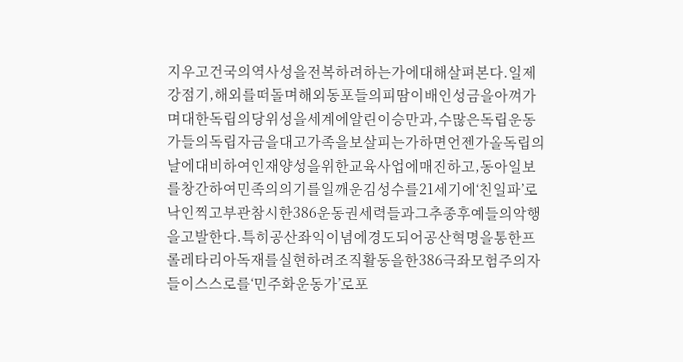지우고건국의역사성을전복하려하는가에대해살펴본다.일제강점기,해외를떠돌며해외동포들의피땀이배인성금을아껴가며대한독립의당위성을세계에알린이승만과,수많은독립운동가들의독립자금을대고가족을보살피는가하면언젠가올독립의날에대비하여인재양성을위한교육사업에매진하고,동아일보를창간하여민족의의기를일깨운김성수를21세기에‘친일파’로낙인찍고부관참시한386운동권세력들과그추종후예들의악행을고발한다.특히공산좌익이념에경도되어공산혁명을통한프롤레타리아독재를실현하려조직활동을한386극좌모험주의자들이스스로를‘민주화운동가’로포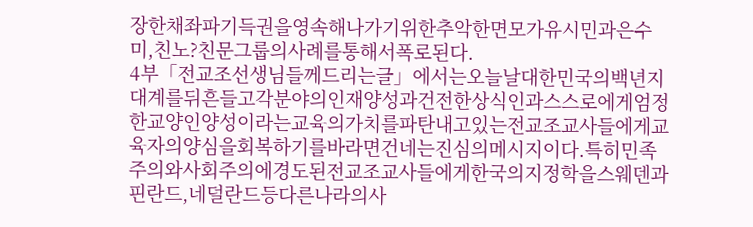장한채좌파기득권을영속해나가기위한추악한면모가유시민과은수미,친노?친문그룹의사례를통해서폭로된다.
4부「전교조선생님들께드리는글」에서는오늘날대한민국의백년지대계를뒤흔들고각분야의인재양성과건전한상식인과스스로에게엄정한교양인양성이라는교육의가치를파탄내고있는전교조교사들에게교육자의양심을회복하기를바라면건네는진심의메시지이다.특히민족주의와사회주의에경도된전교조교사들에게한국의지정학을스웨덴과핀란드,네덜란드등다른나라의사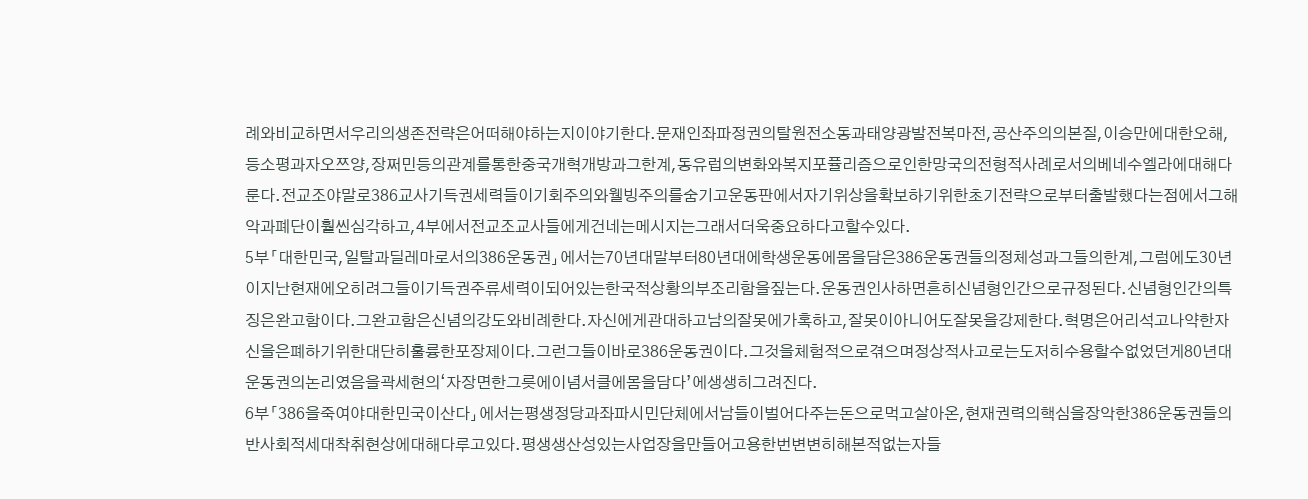례와비교하면서우리의생존전략은어떠해야하는지이야기한다.문재인좌파정권의탈원전소동과태양광발전복마전,공산주의의본질,이승만에대한오해,등소평과자오쯔양,장쩌민등의관계를통한중국개혁개방과그한계,동유럽의변화와복지포퓰리즘으로인한망국의전형적사례로서의베네수엘라에대해다룬다.전교조야말로386교사기득권세력들이기회주의와웰빙주의를숨기고운동판에서자기위상을확보하기위한초기전략으로부터출발했다는점에서그해악과폐단이훨씬심각하고,4부에서전교조교사들에게건네는메시지는그래서더욱중요하다고할수있다.
5부「대한민국,일탈과딜레마로서의386운동권」에서는70년대말부터80년대에학생운동에몸을담은386운동권들의정체성과그들의한계,그럼에도30년이지난현재에오히려그들이기득권주류세력이되어있는한국적상황의부조리함을짚는다.운동권인사하면흔히신념형인간으로규정된다.신념형인간의특징은완고함이다.그완고함은신념의강도와비례한다.자신에게관대하고남의잘못에가혹하고,잘못이아니어도잘못을강제한다.혁명은어리석고나약한자신을은폐하기위한대단히훌륭한포장제이다.그런그들이바로386운동권이다.그것을체험적으로겪으며정상적사고로는도저히수용할수없었던게80년대운동권의논리였음을곽세현의‘자장면한그릇에이념서클에몸을담다’에생생히그려진다.
6부「386을죽여야대한민국이산다」에서는평생정당과좌파시민단체에서남들이벌어다주는돈으로먹고살아온,현재권력의핵심을장악한386운동권들의반사회적세대착취현상에대해다루고있다.평생생산성있는사업장을만들어고용한번변변히해본적없는자들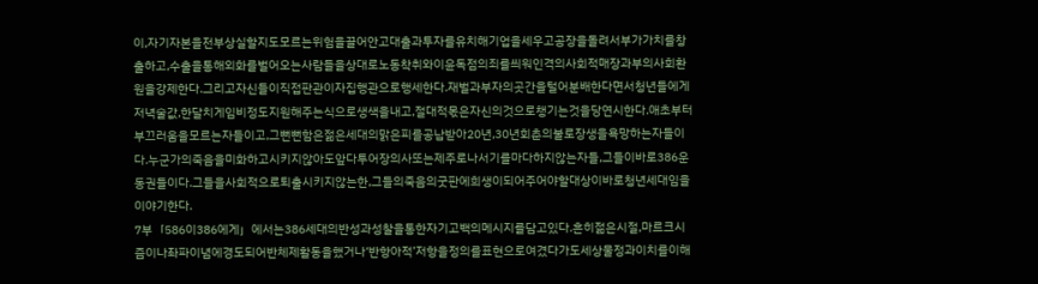이,자기자본을전부상실할지도모르는위험을끌어안고대출과투자를유치해기업을세우고공장을돌려서부가가치를창출하고,수출을통해외화를벌어오는사람들을상대로노동착취와이윤독점의죄를씌워인격의사회적매장과부의사회환원을강제한다.그리고자신들이직접판관이자집행관으로행세한다.재벌과부자의곳간을털어분배한다면서청년들에게저녁술값,한달치게임비정도지원해주는식으로생색을내고,절대적몫은자신의것으로챙기는것을당연시한다.애초부터부끄러움을모르는자들이고,그뻔뻔함은젊은세대의맑은피를공납받아20년,30년회춘의불로장생을욕망하는자들이다.누군가의죽음을미화하고시키지않아도앞다투어장의사또는제주로나서기를마다하지않는자들,그들이바로386운동권들이다.그들을사회적으로퇴출시키지않는한,그들의죽음의굿판에희생이되어주어야할대상이바로청년세대임을이야기한다.
7부「586이386에게」에서는386세대의반성과성찰을통한자기고백의메시지를담고있다.흔히젊은시절,마르크시즘이나좌파이념에경도되어반체제활동을했거나‘반항아적’저항을정의를표현으로여겼다가도세상물정과이치를이해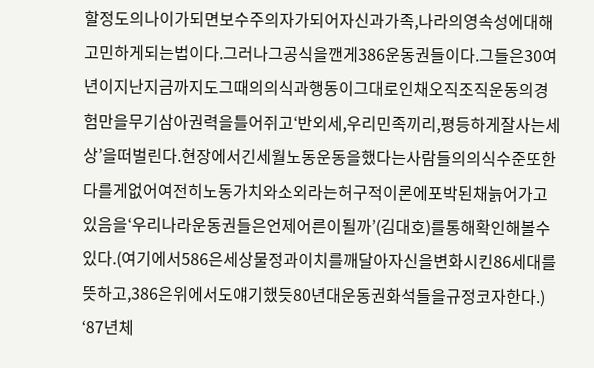할정도의나이가되면보수주의자가되어자신과가족,나라의영속성에대해고민하게되는법이다.그러나그공식을깬게386운동권들이다.그들은30여년이지난지금까지도그때의의식과행동이그대로인채오직조직운동의경험만을무기삼아권력을틀어쥐고‘반외세,우리민족끼리,평등하게잘사는세상’을떠벌린다.현장에서긴세월노동운동을했다는사람들의의식수준또한다를게없어여전히노동가치와소외라는허구적이론에포박된채늙어가고있음을‘우리나라운동권들은언제어른이될까’(김대호)를통해확인해볼수있다.(여기에서586은세상물정과이치를깨달아자신을변화시킨86세대를뜻하고,386은위에서도얘기했듯80년대운동권화석들을규정코자한다.)
‘87년체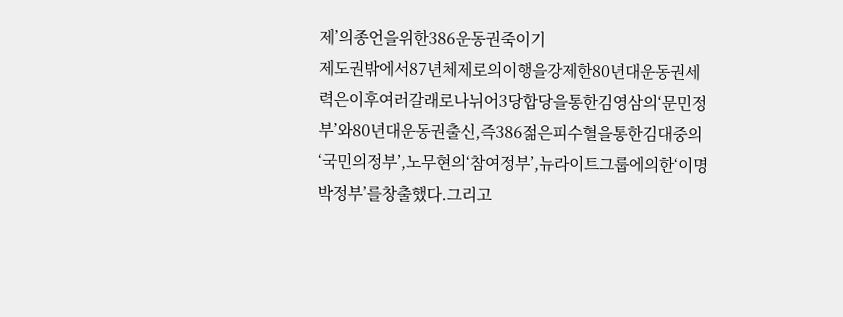제’의종언을위한386운동권죽이기
제도권밖에서87년체제로의이행을강제한80년대운동권세력은이후여러갈래로나뉘어3당합당을통한김영삼의‘문민정부’와80년대운동권출신,즉386젊은피수혈을통한김대중의‘국민의정부’,노무현의‘참여정부’,뉴라이트그룹에의한‘이명박정부’를창출했다.그리고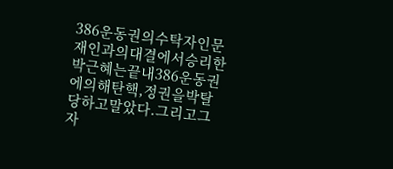386운동권의수탁자인문재인과의대결에서승리한박근혜는끝내386운동권에의해탄핵,정권을박탈당하고말았다.그리고그자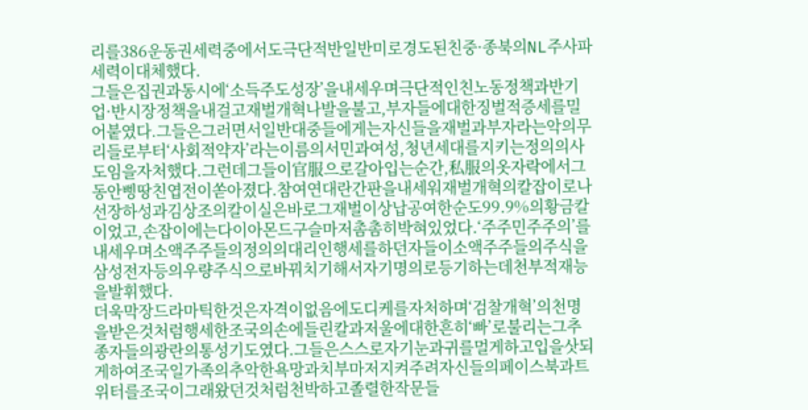리를386운동권세력중에서도극단적반일반미로경도된친중·종북의NL주사파세력이대체했다.
그들은집권과동시에‘소득주도성장’을내세우며극단적인친노동정책과반기업·반시장정책을내걸고재벌개혁나발을불고,부자들에대한징벌적증세를밀어붙였다.그들은그러면서일반대중들에게는자신들을재벌과부자라는악의무리들로부터‘사회적약자’라는이름의서민과여성,청년세대를지키는정의의사도임을자처했다.그런데그들이官服으로갈아입는순간,私服의옷자락에서그동안삥땅친엽전이쏟아졌다.참여연대란간판을내세워재벌개혁의칼잡이로나선장하성과김상조의칼이실은바로그재벌이상납공여한순도99.9%의황금칼이었고,손잡이에는다이아몬드구슬마저촘촘히박혀있었다.‘주주민주주의’를내세우며소액주주들의정의의대리인행세를하던자들이소액주주들의주식을삼성전자등의우량주식으로바꿔치기해서자기명의로등기하는데천부적재능을발휘했다.
더욱막장드라마틱한것은자격이없음에도디케를자처하며‘검찰개혁’의천명을받은것처럼행세한조국의손에들린칼과저울에대한흔히‘빠’로불리는그추종자들의광란의통성기도였다.그들은스스로자기눈과귀를멀게하고입을삿되게하여조국일가족의추악한욕망과치부마저지켜주려자신들의페이스북과트위터를조국이그래왔던것처럼천박하고졸렬한작문들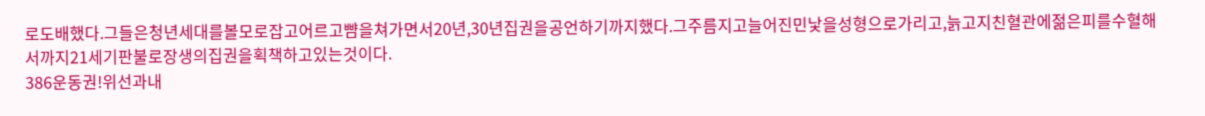로도배했다.그들은청년세대를볼모로잡고어르고뺨을쳐가면서20년,30년집권을공언하기까지했다.그주름지고늘어진민낯을성형으로가리고,늙고지친혈관에젊은피를수혈해서까지21세기판불로장생의집권을획책하고있는것이다.
386운동권!위선과내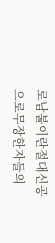로남불이란절대신공으로무장한자들의